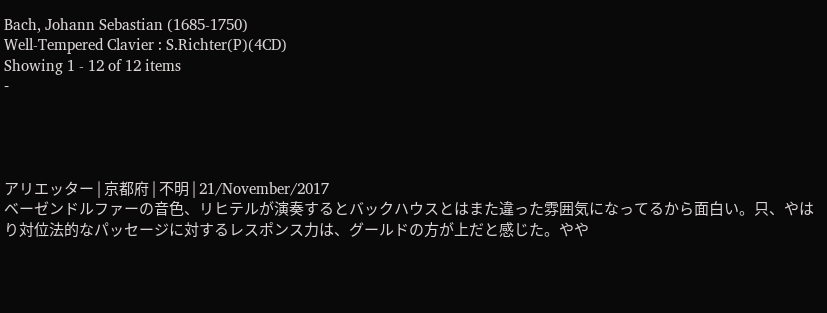Bach, Johann Sebastian (1685-1750)
Well-Tempered Clavier : S.Richter(P)(4CD)
Showing 1 - 12 of 12 items
-




アリエッター | 京都府 | 不明 | 21/November/2017
ベーゼンドルファーの音色、リヒテルが演奏するとバックハウスとはまた違った雰囲気になってるから面白い。只、やはり対位法的なパッセージに対するレスポンス力は、グールドの方が上だと感じた。やや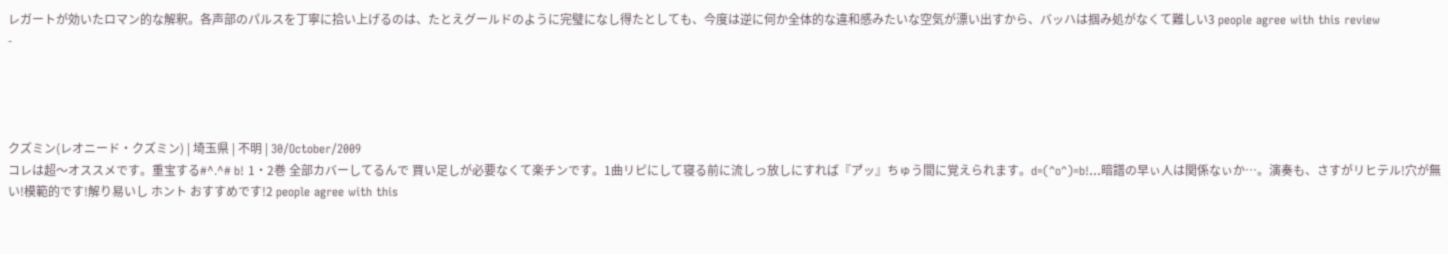レガートが効いたロマン的な解釈。各声部のパルスを丁寧に拾い上げるのは、たとえグールドのように完璧になし得たとしても、今度は逆に何か全体的な違和感みたいな空気が漂い出すから、バッハは掴み処がなくて難しい3 people agree with this review
-




クズミン(レオニード・クズミン) | 埼玉県 | 不明 | 30/October/2009
コレは超〜オススメです。重宝する#^.^# b! 1・2巻 全部カバーしてるんで 買い足しが必要なくて楽チンです。1曲リピにして寝る前に流しっ放しにすれば『ア゙ッ』ちゅう間に覚えられます。d=(^o^)=b!…暗譜の早ぃ人は関係なぃか…。演奏も、さすがリヒテル!穴が無い!模範的です!解り易いし ホント おすすめです!2 people agree with this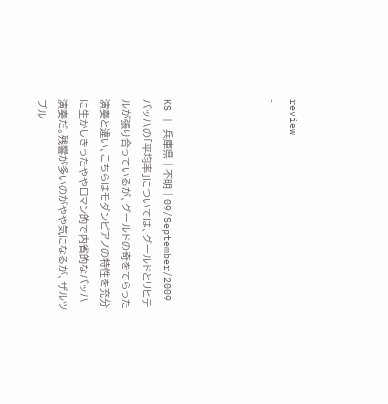review
-




KS | 兵庫県 | 不明 | 09/September/2009
バッハの「平均率」については、グールドとリヒテルが張り合っているが、グールドの奇をてらった演奏と違い、こちらはモダンピアノの特性を充分に生かしきったややロマン的で内省的なバッハ演奏だ。残響が多いのがやや気になるが、ザルツブル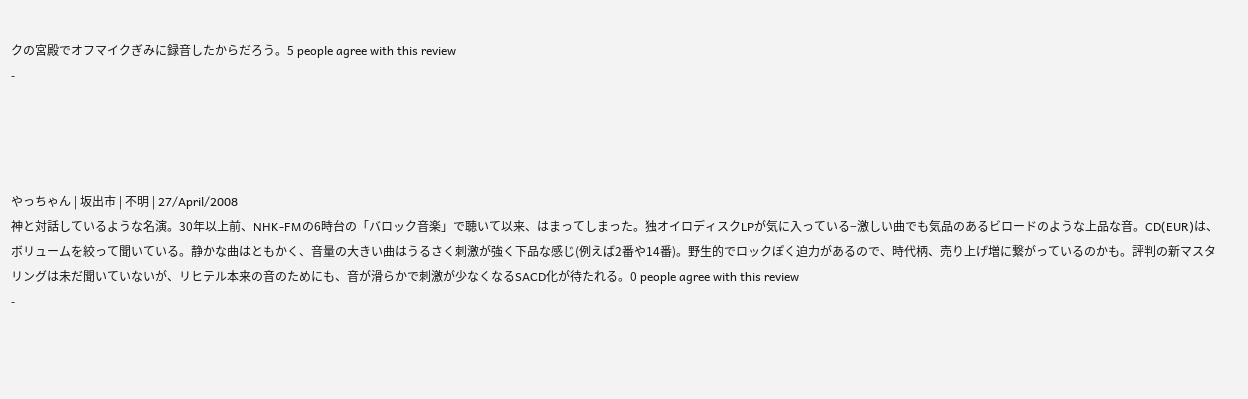クの宮殿でオフマイクぎみに録音したからだろう。5 people agree with this review
-




やっちゃん | 坂出市 | 不明 | 27/April/2008
神と対話しているような名演。30年以上前、NHK-FMの6時台の「バロック音楽」で聴いて以来、はまってしまった。独オイロディスクLPが気に入っている−激しい曲でも気品のあるビロードのような上品な音。CD(EUR)は、ボリュームを絞って聞いている。静かな曲はともかく、音量の大きい曲はうるさく刺激が強く下品な感じ(例えば2番や14番)。野生的でロックぽく迫力があるので、時代柄、売り上げ増に繋がっているのかも。評判の新マスタリングは未だ聞いていないが、リヒテル本来の音のためにも、音が滑らかで刺激が少なくなるSACD化が待たれる。0 people agree with this review
-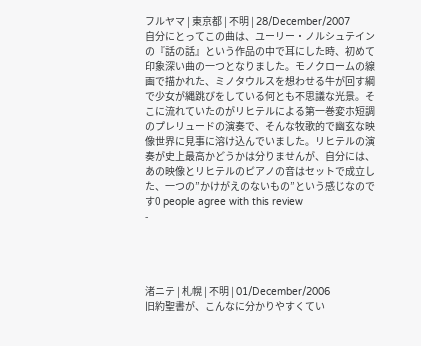フルヤマ | 東京都 | 不明 | 28/December/2007
自分にとってこの曲は、ユーリー・ノルシュテインの『話の話』という作品の中で耳にした時、初めて印象深い曲の一つとなりました。モノクロームの線画で描かれた、ミノタウルスを想わせる牛が回す綱で少女が縄跳びをしている何とも不思議な光景。そこに流れていたのがリヒテルによる第一巻変ホ短調のプレリュードの演奏で、そんな牧歌的で幽玄な映像世界に見事に溶け込んでいました。リヒテルの演奏が史上最高かどうかは分りませんが、自分には、あの映像とリヒテルのピアノの音はセットで成立した、一つの”かけがえのないもの”という感じなのです0 people agree with this review
-




渚ニテ | 札幌 | 不明 | 01/December/2006
旧約聖書が、こんなに分かりやすくてい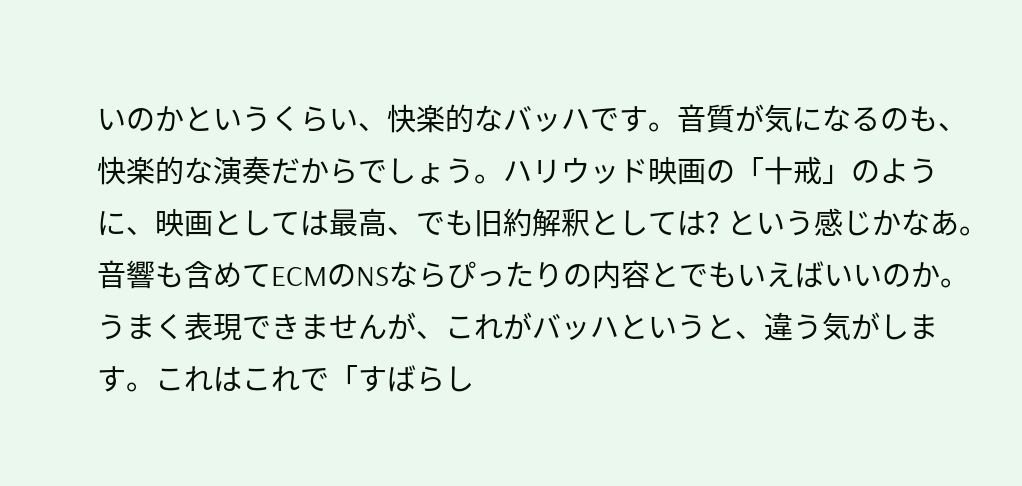いのかというくらい、快楽的なバッハです。音質が気になるのも、快楽的な演奏だからでしょう。ハリウッド映画の「十戒」のように、映画としては最高、でも旧約解釈としては? という感じかなあ。音響も含めてECMのNSならぴったりの内容とでもいえばいいのか。うまく表現できませんが、これがバッハというと、違う気がします。これはこれで「すばらし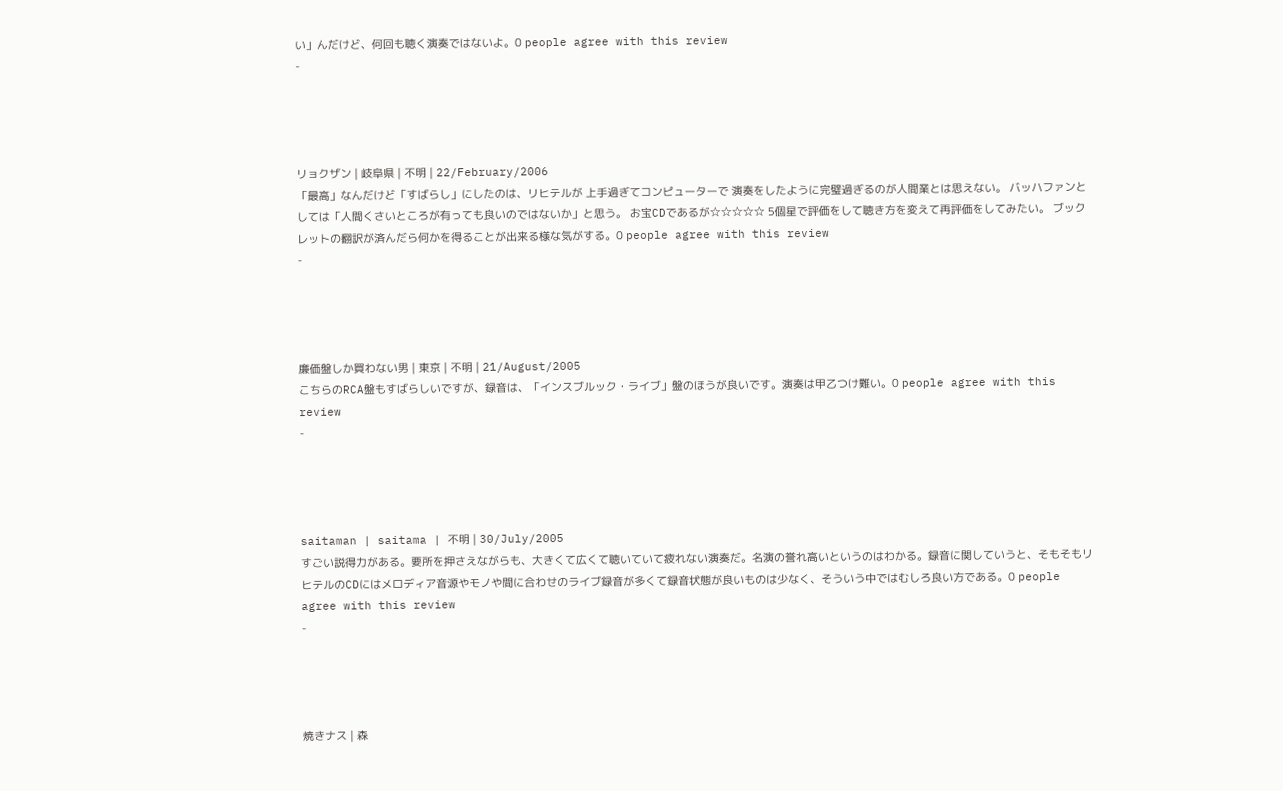い」んだけど、何回も聴く演奏ではないよ。0 people agree with this review
-




リョクザン | 岐阜県 | 不明 | 22/February/2006
「最高」なんだけど「すばらし」にしたのは、リヒテルが 上手過ぎてコンピューターで 演奏をしたように完璧過ぎるのが人間業とは思えない。 バッハファンとしては「人間くさいところが有っても良いのではないか」と思う。 お宝CDであるが☆☆☆☆☆ 5個星で評価をして聴き方を変えて再評価をしてみたい。 ブックレットの翻訳が済んだら何かを得ることが出来る様な気がする。0 people agree with this review
-




廉価盤しか買わない男 | 東京 | 不明 | 21/August/2005
こちらのRCA盤もすばらしいですが、録音は、「インスブルック・ライブ」盤のほうが良いです。演奏は甲乙つけ難い。0 people agree with this review
-




saitaman | saitama | 不明 | 30/July/2005
すごい説得力がある。要所を押さえながらも、大きくて広くて聴いていて疲れない演奏だ。名演の誉れ高いというのはわかる。録音に関していうと、そもそもリヒテルのCDにはメロディア音源やモノや間に合わせのライブ録音が多くて録音状態が良いものは少なく、そういう中ではむしろ良い方である。0 people agree with this review
-




焼きナス | 森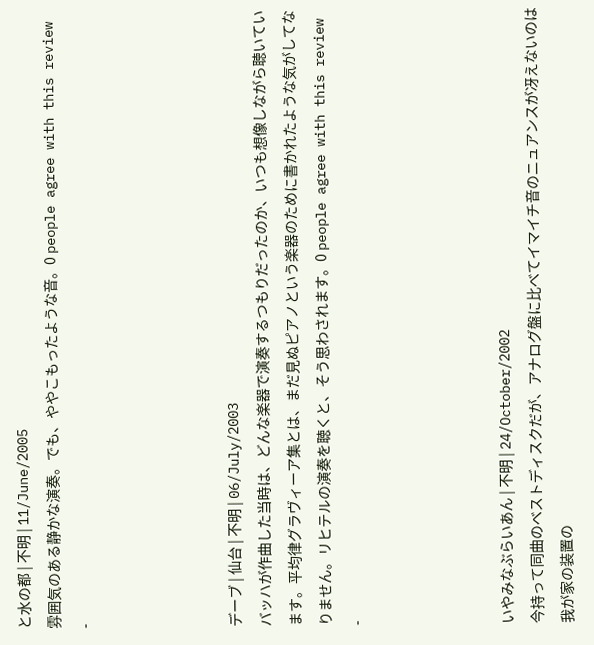と水の都 | 不明 | 11/June/2005
雰囲気のある静かな演奏。でも、ややこもったような音。0 people agree with this review
-




デーブ | 仙台 | 不明 | 06/July/2003
バッハが作曲した当時は、どんな楽器で演奏するつもりだったのか、いつも想像しながら聴いています。平均律グラヴィーア集とは、まだ見ぬピアノという楽器のために書かれたような気がしてなりません。リヒテルの演奏を聴くと、そう思わされます。0 people agree with this review
-




いやみなぶらいあん | 不明 | 24/October/2002
今持って同曲のベストディスクだが、アナログ盤に比べてイマイチ音のニュアンスが冴えないのは我が家の装置の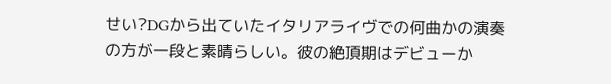せい?DGから出ていたイタリアライヴでの何曲かの演奏の方が一段と素晴らしい。彼の絶頂期はデビューか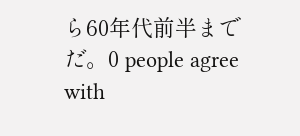ら60年代前半までだ。0 people agree with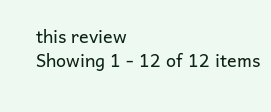this review
Showing 1 - 12 of 12 items